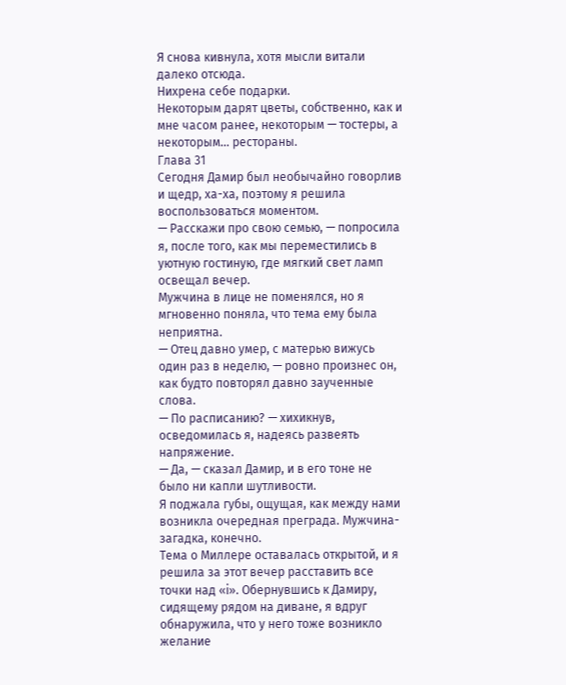Я снова кивнула, хотя мысли витали далеко отсюда.
Нихрена себе подарки.
Некоторым дарят цветы, собственно, как и мне часом ранее, некоторым — тостеры, а некоторым... рестораны.
Глава 31
Сегодня Дамир был необычайно говорлив и щедр, ха-ха, поэтому я решила воспользоваться моментом.
— Расскажи про свою семью, — попросила я, после того, как мы переместились в уютную гостиную, где мягкий свет ламп освещал вечер.
Мужчина в лице не поменялся, но я мгновенно поняла, что тема ему была неприятна.
— Отец давно умер, с матерью вижусь один раз в неделю, — ровно произнес он, как будто повторял давно заученные слова.
— По расписанию? — хихикнув, осведомилась я, надеясь развеять напряжение.
— Да, — сказал Дамир, и в его тоне не было ни капли шутливости.
Я поджала губы, ощущая, как между нами возникла очередная преграда. Мужчина-загадка, конечно.
Тема о Миллере оставалась открытой, и я решила за этот вечер расставить все точки над «i». Обернувшись к Дамиру, сидящему рядом на диване, я вдруг обнаружила, что у него тоже возникло желание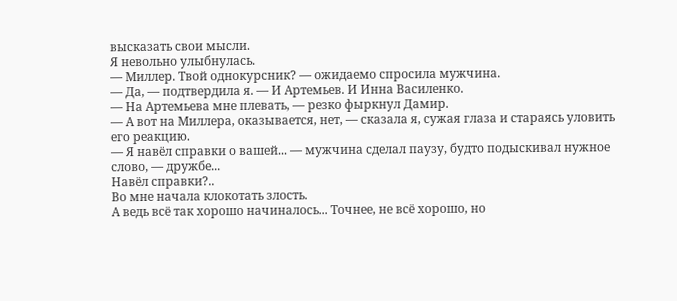высказать свои мысли.
Я невольно улыбнулась.
— Миллер. Твой однокурсник? — ожидаемо спросила мужчина.
— Да, — подтвердила я. — И Артемьев. И Инна Василенко.
— На Артемьева мне плевать, — резко фыркнул Дамир.
— А вот на Миллера, оказывается, нет, — сказала я, сужая глаза и стараясь уловить его реакцию.
— Я навёл справки о вашей... — мужчина сделал паузу, будто подыскивал нужное слово, — дружбе...
Навёл справки?..
Во мне начала клокотать злость.
А ведь всё так хорошо начиналось... Точнее, не всё хорошо, но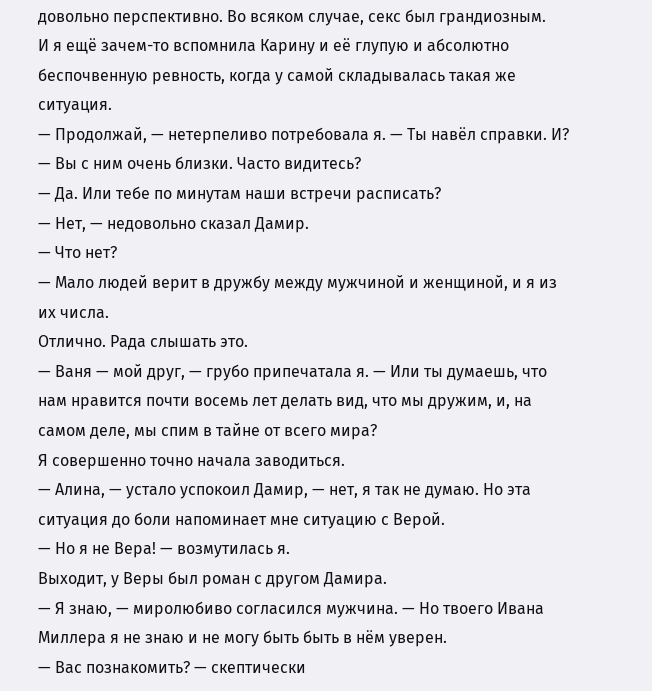довольно перспективно. Во всяком случае, секс был грандиозным.
И я ещё зачем-то вспомнила Карину и её глупую и абсолютно беспочвенную ревность, когда у самой складывалась такая же ситуация.
— Продолжай, — нетерпеливо потребовала я. — Ты навёл справки. И?
— Вы с ним очень близки. Часто видитесь?
— Да. Или тебе по минутам наши встречи расписать?
— Нет, — недовольно сказал Дамир.
— Что нет?
— Мало людей верит в дружбу между мужчиной и женщиной, и я из их числа.
Отлично. Рада слышать это.
— Ваня — мой друг, — грубо припечатала я. — Или ты думаешь, что нам нравится почти восемь лет делать вид, что мы дружим, и, на самом деле, мы спим в тайне от всего мира?
Я совершенно точно начала заводиться.
— Алина, — устало успокоил Дамир, — нет, я так не думаю. Но эта ситуация до боли напоминает мне ситуацию с Верой.
— Но я не Вера! — возмутилась я.
Выходит, у Веры был роман с другом Дамира.
— Я знаю, — миролюбиво согласился мужчина. — Но твоего Ивана Миллера я не знаю и не могу быть быть в нём уверен.
— Вас познакомить? — скептически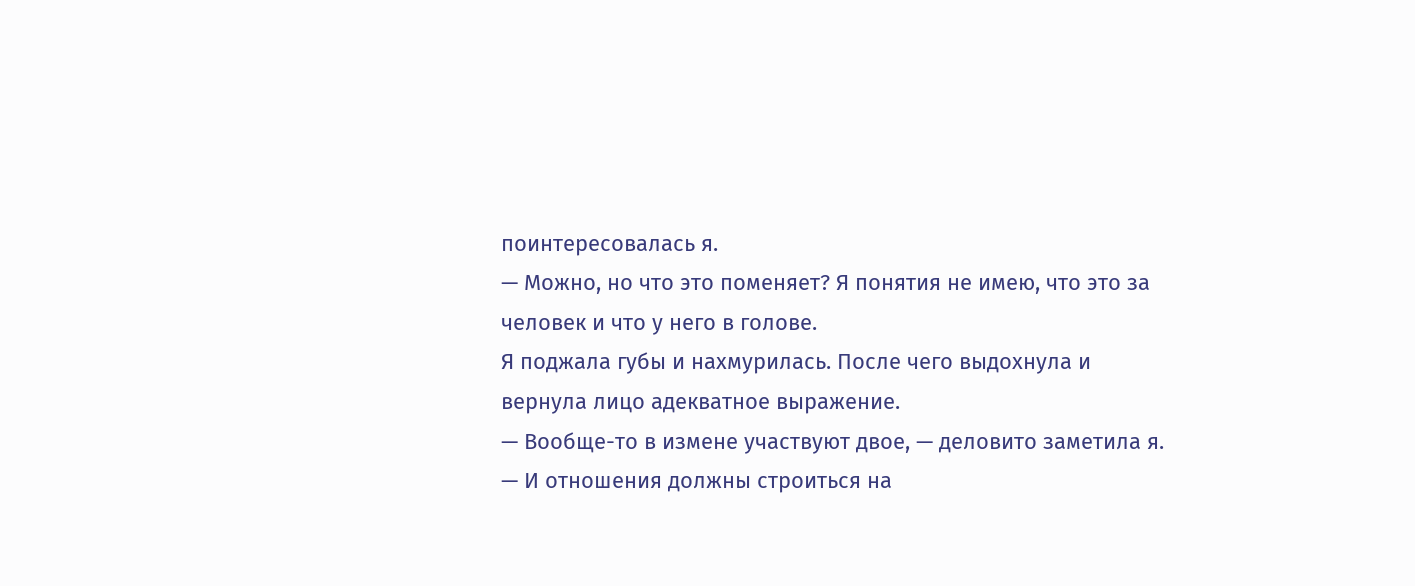поинтересовалась я.
— Можно, но что это поменяет? Я понятия не имею, что это за человек и что у него в голове.
Я поджала губы и нахмурилась. После чего выдохнула и вернула лицо адекватное выражение.
— Вообще-то в измене участвуют двое, — деловито заметила я. — И отношения должны строиться на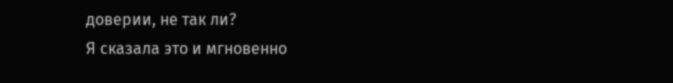доверии, не так ли?
Я сказала это и мгновенно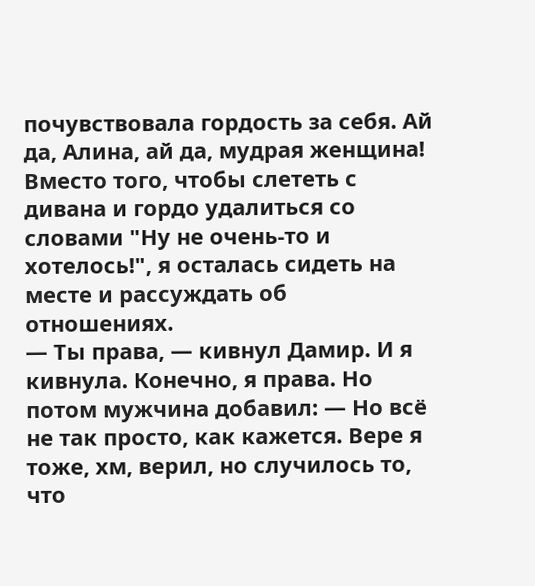почувствовала гордость за себя. Ай да, Алина, ай да, мудрая женщина! Вместо того, чтобы слететь с дивана и гордо удалиться со словами "Ну не очень-то и хотелось!", я осталась сидеть на месте и рассуждать об отношениях.
— Ты права, — кивнул Дамир. И я кивнула. Конечно, я права. Но потом мужчина добавил: — Но всё не так просто, как кажется. Вере я тоже, хм, верил, но случилось то, что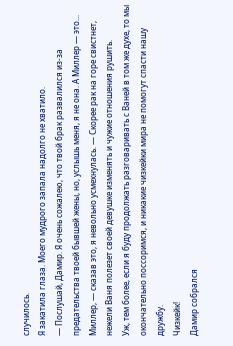случилось.
Я закатила глаза. Моего мудрого запала надолго не хватило.
— Послушай, Дамир. Я очень сожалею, что твой брак развалился из-за предательства твоей бывшей жены, но, услышь меня, я не она. А Миллер — это... Миллер, — сказав это, я невольно усмехнулась. — Скорее рак на горе свистнет, нежели Ваня полезет своей девушке изменять и чужие отношения рушить.
Уж, тем более, если я буду продолжать разговаривать с Ваней в том же духе, то мы окончательно поссоримся, и никакие чизкейки мира не помогут спасти нашу дружбу.
Чизкейк!
Дамир собрался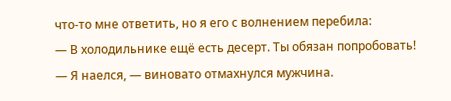что-то мне ответить, но я его с волнением перебила:
— В холодильнике ещё есть десерт. Ты обязан попробовать!
— Я наелся, — виновато отмахнулся мужчина.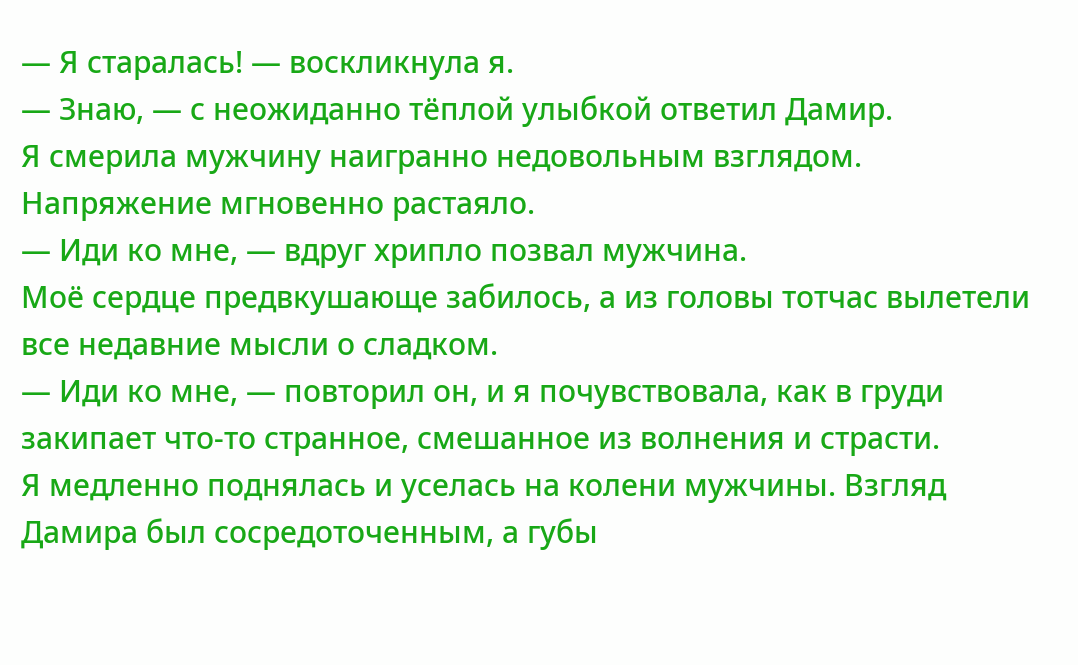— Я старалась! — воскликнула я.
— Знаю, — с неожиданно тёплой улыбкой ответил Дамир.
Я смерила мужчину наигранно недовольным взглядом.
Напряжение мгновенно растаяло.
— Иди ко мне, — вдруг хрипло позвал мужчина.
Моё сердце предвкушающе забилось, а из головы тотчас вылетели все недавние мысли о сладком.
— Иди ко мне, — повторил он, и я почувствовала, как в груди закипает что-то странное, смешанное из волнения и страсти.
Я медленно поднялась и уселась на колени мужчины. Взгляд Дамира был сосредоточенным, а губы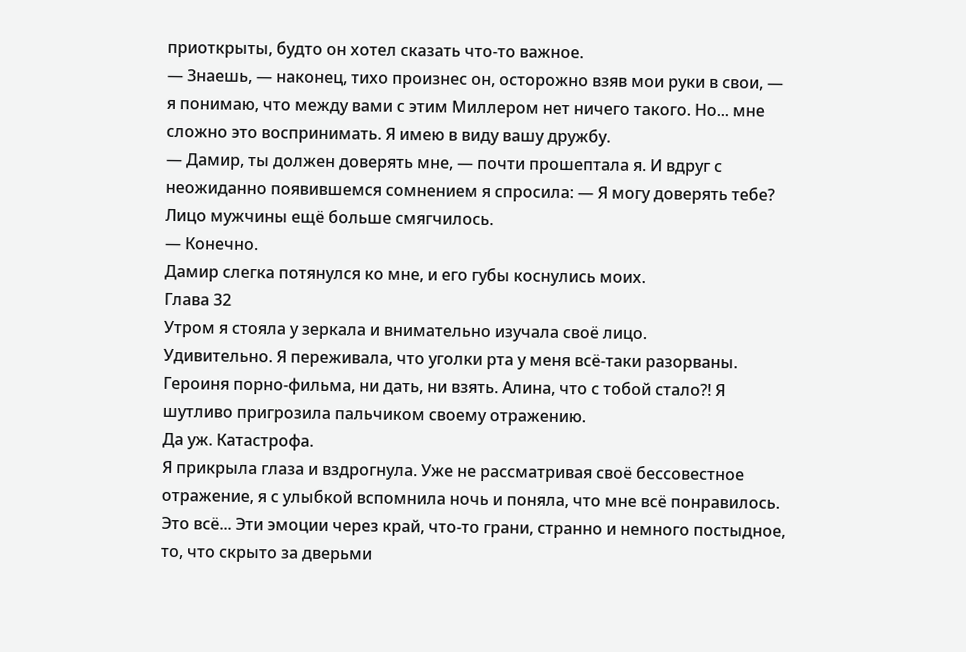приоткрыты, будто он хотел сказать что-то важное.
— Знаешь, — наконец, тихо произнес он, осторожно взяв мои руки в свои, — я понимаю, что между вами с этим Миллером нет ничего такого. Но... мне сложно это воспринимать. Я имею в виду вашу дружбу.
— Дамир, ты должен доверять мне, — почти прошептала я. И вдруг с неожиданно появившемся сомнением я спросила: — Я могу доверять тебе?
Лицо мужчины ещё больше смягчилось.
— Конечно.
Дамир слегка потянулся ко мне, и его губы коснулись моих.
Глава 32
Утром я стояла у зеркала и внимательно изучала своё лицо.
Удивительно. Я переживала, что уголки рта у меня всё-таки разорваны. Героиня порно-фильма, ни дать, ни взять. Алина, что с тобой стало?! Я шутливо пригрозила пальчиком своему отражению.
Да уж. Катастрофа.
Я прикрыла глаза и вздрогнула. Уже не рассматривая своё бессовестное отражение, я с улыбкой вспомнила ночь и поняла, что мне всё понравилось. Это всё... Эти эмоции через край, что-то грани, странно и немного постыдное, то, что скрыто за дверьми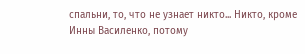спальни, то, что не узнает никто... Никто, кроме Инны Василенко, потому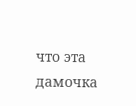что эта дамочка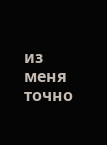из меня точно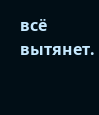всё вытянет.